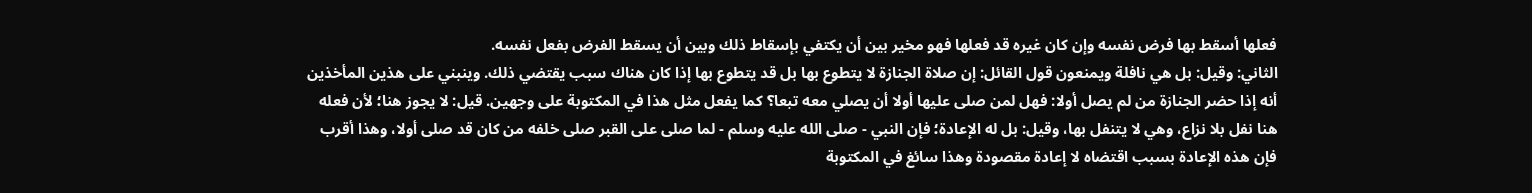فعلها أسقط بها فرض نفسه وإن كان غيره قد فعلها فهو مخير بين أن يكتفي بإسقاط ذلك وبين أن يسقط الفرض بفعل نفسه.
الثاني: وقيل: بل هي نافلة ويمنعون قول القائل: إن صلاة الجنازة لا يتطوع بها بل قد يتطوع بها إذا كان هناك سبب يقتضي ذلك. وينبني على هذين المأخذين أنه إذا حضر الجنازة من لم يصل أولا: فهل لمن صلى عليها أولا أن يصلي معه تبعا؟ كما يفعل مثل هذا في المكتوبة على وجهين. قيل: لا يجوز هنا؛ لأن فعله هنا نفل بلا نزاع، وهي لا يتنفل بها، وقيل: بل له الإعادة؛ فإن النبي - صلى الله عليه وسلم - لما صلى على القبر صلى خلفه من كان قد صلى أولا، وهذا أقرب فإن هذه الإعادة بسبب اقتضاه لا إعادة مقصودة وهذا سائغ في المكتوبة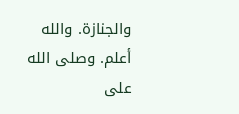والجنازة. والله أعلم. وصلى الله على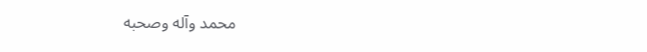محمد وآله وصحبه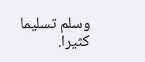وسلم تسليما كثيرا.